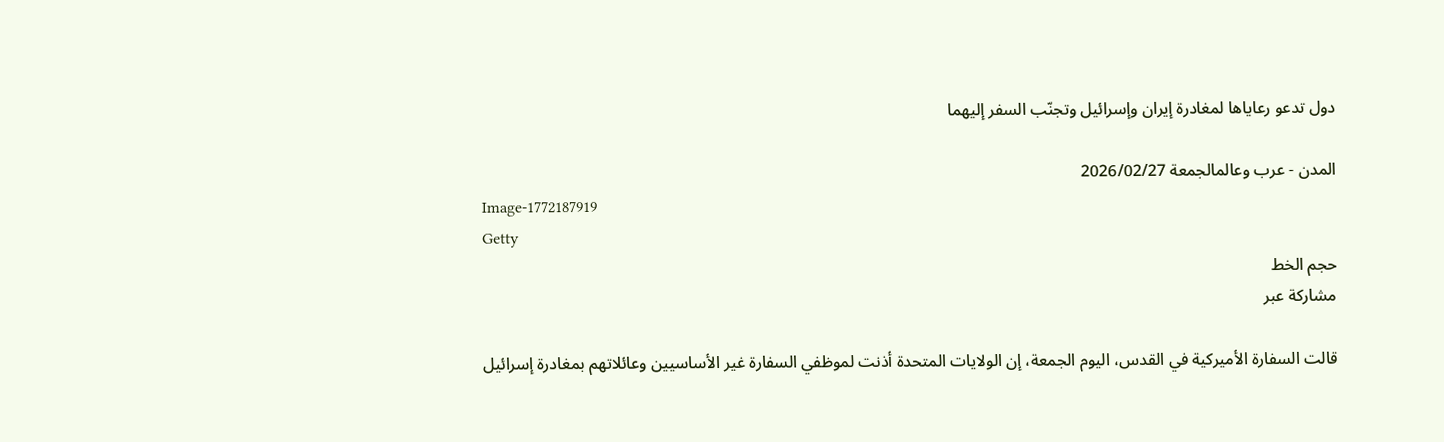دول تدعو رعاياها لمغادرة إيران وإسرائيل وتجنّب السفر إليهما

المدن - عرب وعالمالجمعة 2026/02/27
Image-1772187919
Getty
حجم الخط
مشاركة عبر

قالت السفارة الأميركية في القدس، اليوم الجمعة، إن الولايات المتحدة أذنت لموظفي السفارة غير الأساسيين وعائلاتهم بمغادرة إسرائيل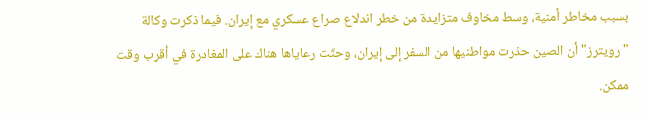بسبب مخاطر أمنية، وسط مخاوف متزايدة من خطر اندلاع صراع عسكري مع إيران. فيما ذكرت وكالة "رويترز" أن الصين حذرت مواطنيها من السفر إلى إيران، وحثّت رعاياها هناك على المغادرة في أقرب وقت ممكن.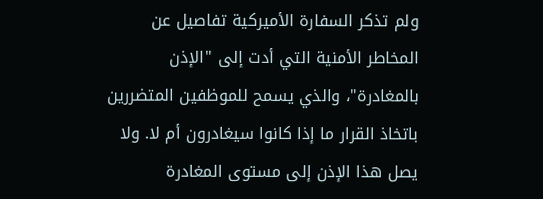ولم تذكر السفارة الأميركية تفاصيل عن المخاطر الأمنية التي أدت إلى "الإذن بالمغادرة"، والذي يسمح للموظفين المتضررين باتخاذ القرار ما إذا كانوا سيغادرون أم لا. ولا يصل هذا الإذن إلى مستوى المغادرة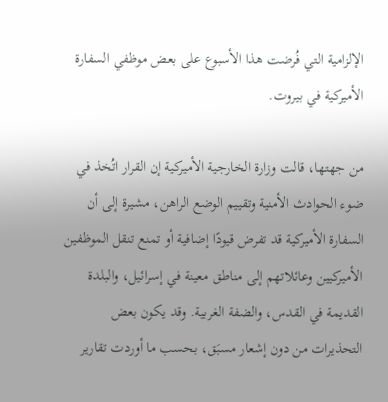الإلزامية التي فُرضت هذا الأسبوع على بعض موظفي السفارة الأميركية في بيروت.

من جهتها، قالت وزارة الخارجية الأميركية إن القرار اتُخذ في ضوء الحوادث الأمنية وتقييم الوضع الراهن، مشيرة إلى أن السفارة الأميركية قد تفرض قيودًا إضافية أو تمنع تنقل الموظفين الأميركيين وعائلاتهم إلى مناطق معينة في إسرائيل، والبلدة القديمة في القدس، والضفة الغربية. وقد يكون بعض التحذيرات من دون إشعار مسبَق، بحسب ما أوردت تقارير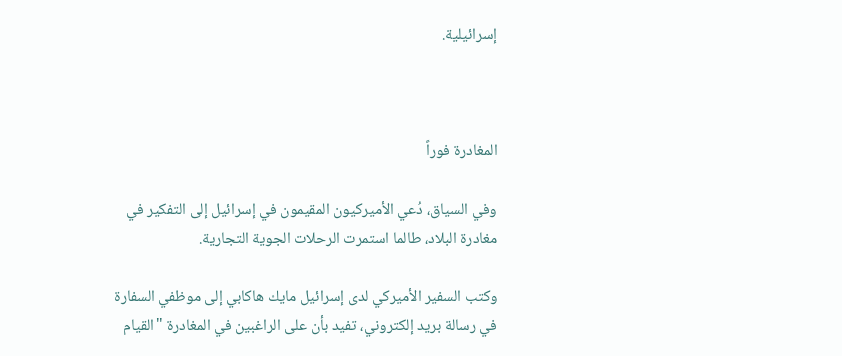إسرائيلية.



المغادرة فوراً

وفي السياق، دُعي الأميركيون المقيمون في إسرائيل إلى التفكير في مغادرة البلاد، طالما استمرت الرحلات الجوية التجارية.

وكتب السفير الأميركي لدى إسرائيل مايك هاكابي إلى موظفي السفارة في رسالة بريد إلكتروني، تفيد بأن على الراغبين في المغادرة "القيام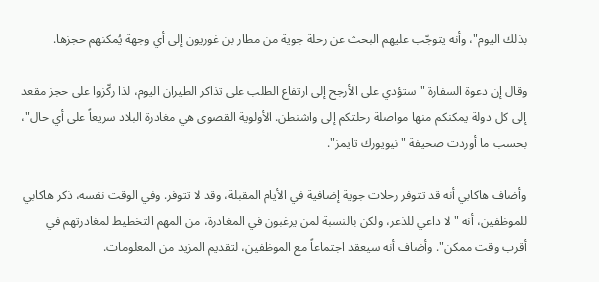بذلك اليوم"، وأنه يتوجّب عليهم البحث عن رحلة جوية من مطار بن غوريون إلى أي وجهة يُمكنهم حجزها.

وقال إن دعوة السفارة "ستؤدي على الأرجح إلى ارتفاع الطلب على تذاكر الطيران اليوم، لذا ركّزوا على حجز مقعد إلى كل دولة يمكنكم منها مواصلة رحلتكم إلى واشنطن. الأولوية القصوى هي مغادرة البلاد سريعاً على أي حال"، بحسب ما أوردت صحيفة "نيويورك تايمز".

وأضاف هاكابي أنه قد تتوفر رحلات جوية إضافية في الأيام المقبلة، وقد لا تتوفر. وفي الوقت نفسه، ذكر هاكابي للموظفين، أنه "لا داعي للذعر، ولكن بالنسبة لمن يرغبون في المغادرة، من المهم التخطيط لمغادرتهم في أقرب وقت ممكن". وأضاف أنه سيعقد اجتماعاً مع الموظفين، لتقديم المزيد من المعلومات.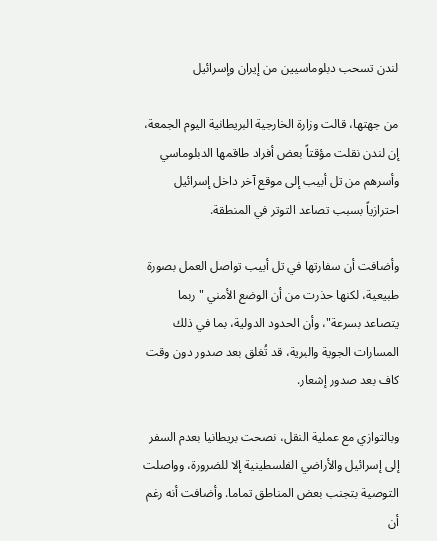لندن تسحب دبلوماسيين من إيران وإسرائيل

من جهتها، قالت وزارة الخارجية البريطانية اليوم الجمعة، إن لندن نقلت مؤقتاً بعض أفراد طاقمها الدبلوماسي وأسرهم من تل أبيب إلى موقع آخر داخل إسرائيل احترازياً بسبب تصاعد التوتر في المنطقة.

وأضافت أن سفارتها في تل أبيب تواصل العمل بصورة طبيعية، لكنها حذرت من أن الوضع الأمني "ربما يتصاعد بسرعة"، وأن الحدود الدولية، بما في ذلك المسارات الجوية والبرية، قد تُغلق بعد صدور دون وقت كاف بعد صدور إشعار.

وبالتوازي مع عملية النقل، نصحت بريطانيا بعدم السفر إلى إسرائيل والأراضي الفلسطينية إلا للضرورة، وواصلت التوصية بتجنب بعض المناطق تماما. وأضافت أنه رغم أن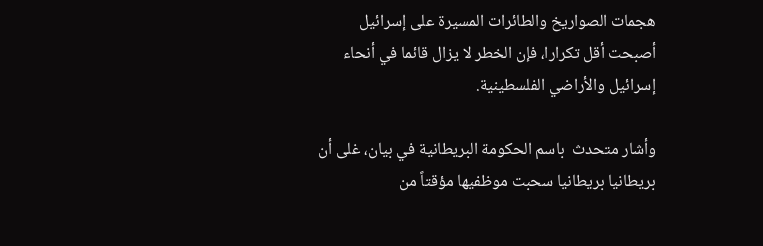هجمات الصواريخ والطائرات المسيرة على إسرائيل أصبحت أقل تكرارا، فإن الخطر لا يزال قائما في أنحاء إسرائيل والأراضي الفلسطينية.

وأشار متحدث  باسم الحكومة البريطانية في بيان، غلى أن بريطانيا بريطانيا سحبت موظفيها مؤقتاً من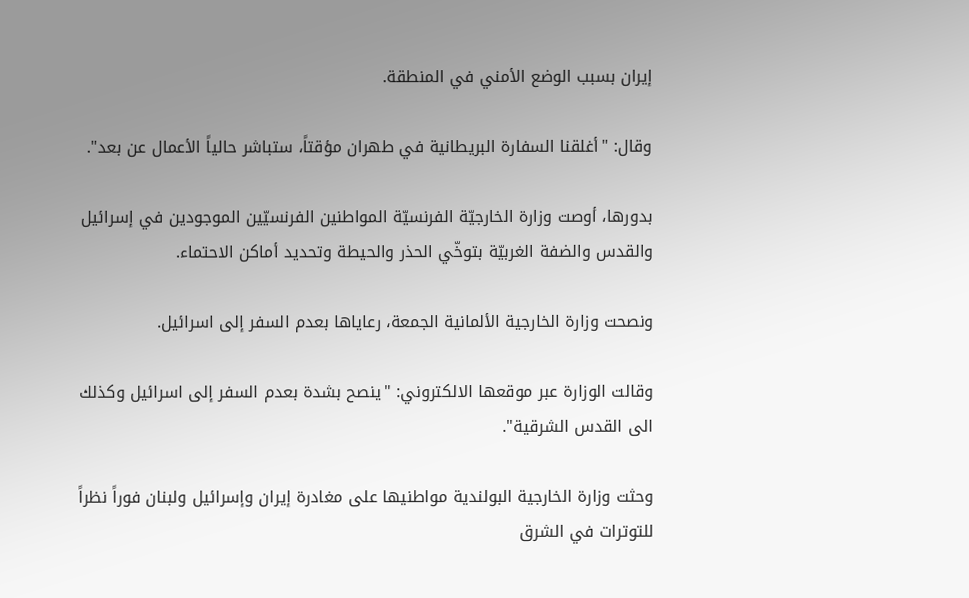إيران بسبب الوضع الأمني في المنطقة.

وقال: "أغلقنا السفارة البريطانية في طهران مؤقتاً، ستباشر حالياً الأعمال عن بعد".

بدورها، أوصت وزارة الخارجيّة الفرنسيّة المواطنين الفرنسيّين الموجودين في إسرائيل والقدس والضفة الغربيّة بتوخّي الحذر والحيطة وتحديد أماكن الاحتماء.

ونصحت وزارة الخارجية الألمانية الجمعة، رعاياها بعدم السفر إلى اسرائيل.

وقالت الوزارة عبر موقعها الالكتروني: "ينصح بشدة بعدم السفر إلى اسرائيل وكذلك الى القدس الشرقية".

وحثت وزارة الخارجية البولندية مواطنيها على مغادرة إيران وإسرائيل ولبنان فوراً نظراً للتوترات في الشرق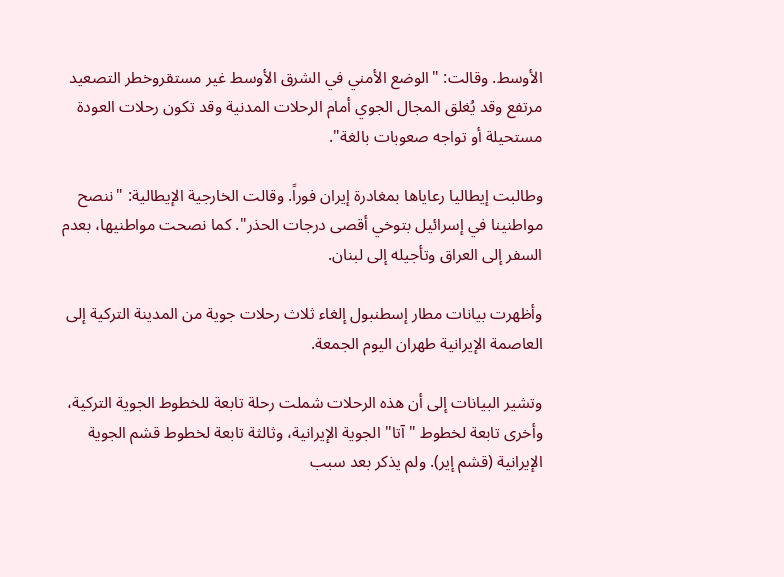الأوسط. وقالت: "الوضع الأمني في الشرق الأوسط غير مستقروخطر التصعيد مرتفع وقد يُغلق المجال الجوي أمام الرحلات المدنية وقد تكون رحلات العودة مستحيلة أو تواجه صعوبات بالغة".

وطالبت إيطاليا رعاياها بمغادرة إيران فوراً. وقالت الخارجية الإيطالية: "ننصح مواطنينا في إسرائيل بتوخي أقصى درجات الحذر". كما نصحت مواطنيها، بعدم السفر إلى العراق وتأجيله إلى لبنان.

وأظهرت بيانات مطار إسطنبول إلغاء ثلاث رحلات جوية من المدينة التركية إلى العاصمة الإيرانية طهران اليوم الجمعة.

وتشير البيانات إلى أن هذه الرحلات شملت رحلة تابعة للخطوط الجوية التركية، وأخرى تابعة لخطوط "آتا" الجوية الإيرانية، وثالثة تابعة لخطوط قشم الجوية الإيرانية (قشم إير). ولم يذكر بعد سبب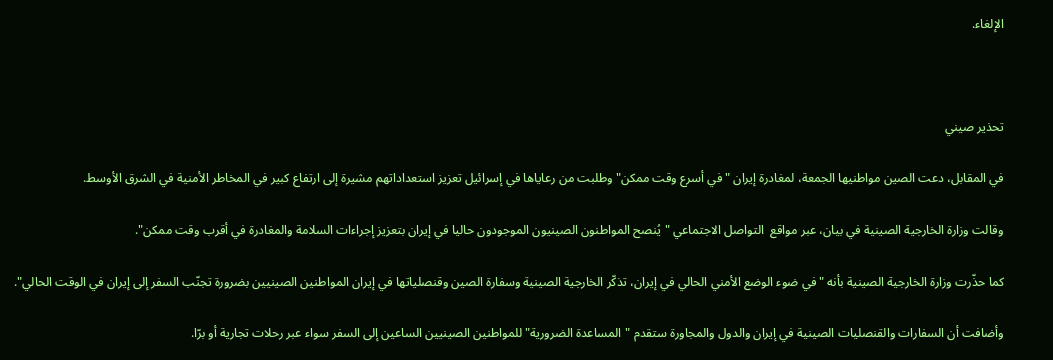الإلغاء.



تحذير صيني

في المقابل، دعت الصين مواطنيها الجمعة، لمغادرة إيران "في أسرع وقت ممكن" وطلبت من رعاياها في إسرائيل تعزيز استعداداتهم مشيرة إلى ارتفاع كبير في المخاطر الأمنية في الشرق الأوسط.

وقالت وزارة الخارجية الصينية في بيان، عبر مواقع  التواصل الاجتماعي "يُنصح المواطنون الصينيون الموجودون حاليا في إيران بتعزيز إجراءات السلامة والمغادرة في أقرب وقت ممكن".

كما حذّرت وزارة الخارجية الصينية بأنه "في ضوء الوضع الأمني الحالي في إيران، تذكّر الخارجية الصينية وسفارة الصين وقنصلياتها في إيران المواطنين الصينيين بضرورة تجنّب السفر إلى إيران في الوقت الحالي".

وأضافت أن السفارات والقنصليات الصينية في إيران والدول والمجاورة ستقدم "المساعدة الضرورية" للمواطنين الصينيين الساعين إلى السفر سواء عبر رحلات تجارية أو برّا.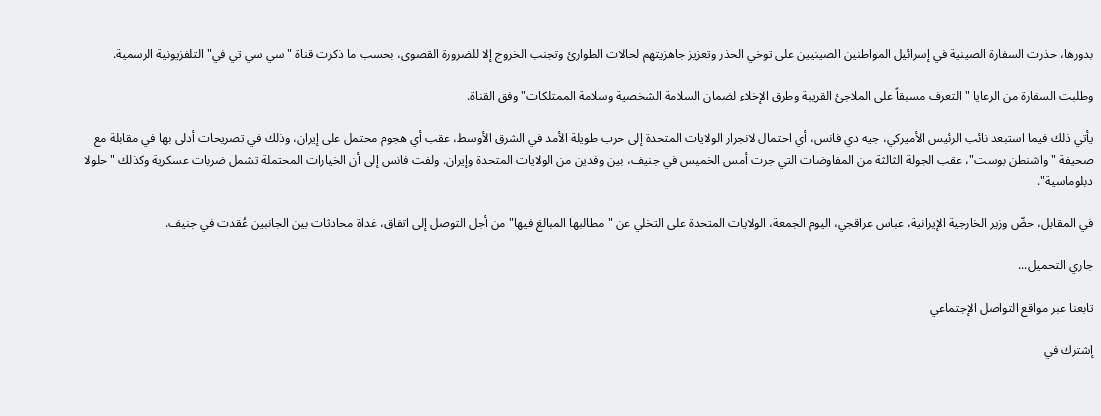بدورها، حذرت السفارة الصينية في إسرائيل المواطنين الصينيين على توخي الحذر وتعزيز جاهزيتهم لحالات الطوارئ وتجنب الخروج إلا للضرورة القصوى، بحسب ما ذكرت قناة "سي سي تي في" التلفزيونية الرسمية.

وطلبت السفارة من الرعايا "التعرف مسبقاً على الملاجئ القريبة وطرق الإخلاء لضمان السلامة الشخصية وسلامة الممتلكات" وفق القناة.

يأتي ذلك فيما استبعد نائب الرئيس الأميركي، جيه دي فانس، أي احتمال لانجرار الولايات المتحدة إلى حرب طويلة الأمد في الشرق الأوسط، عقب أي هجوم محتمل على إيران، وذلك في تصريحات أدلى بها في مقابلة مع صحيفة "واشنطن بوست"، عقب الجولة الثالثة من المفاوضات التي جرت أمس الخميس في جنيف، بين وفدين من الولايات المتحدة وإيران. ولفت فانس إلى أن الخيارات المحتملة تشمل ضربات عسكرية وكذلك "حلولا دبلوماسية".

في المقابل، حضّ وزير الخارجية الإيرانية، عباس عراقجي، اليوم الجمعة، الولايات المتحدة على التخلي عن "مطالبها المبالغ فيها" من أجل التوصل إلى اتفاق، غداة محادثات بين الجانبين عُقدت في جنيف.

جاري التحميل...

تابعنا عبر مواقع التواصل الإجتماعي

إشترك في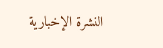النشرة الإخبارية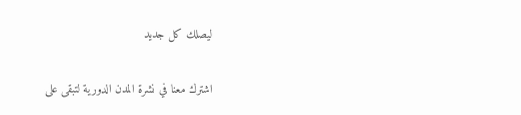ليصلك كل جديد

اشترك معنا في نشرة المدن الدورية لتبقى على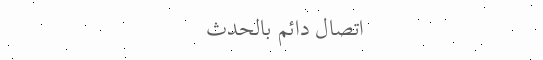اتصال دائم بالحدث